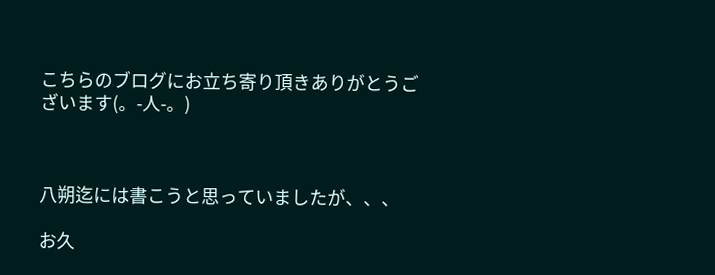こちらのブログにお立ち寄り頂きありがとうございます(。-人-。)



八朔迄には書こうと思っていましたが、、、

お久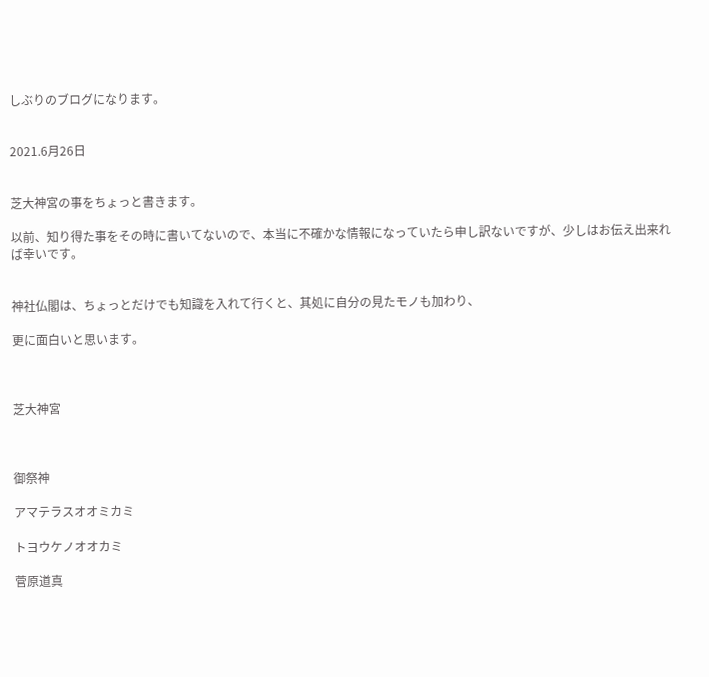しぶりのブログになります。


2021.6月26日


芝大神宮の事をちょっと書きます。

以前、知り得た事をその時に書いてないので、本当に不確かな情報になっていたら申し訳ないですが、少しはお伝え出来れば幸いです。


神社仏閣は、ちょっとだけでも知識を入れて行くと、其処に自分の見たモノも加わり、

更に面白いと思います。



芝大神宮



御祭神

アマテラスオオミカミ

トヨウケノオオカミ

菅原道真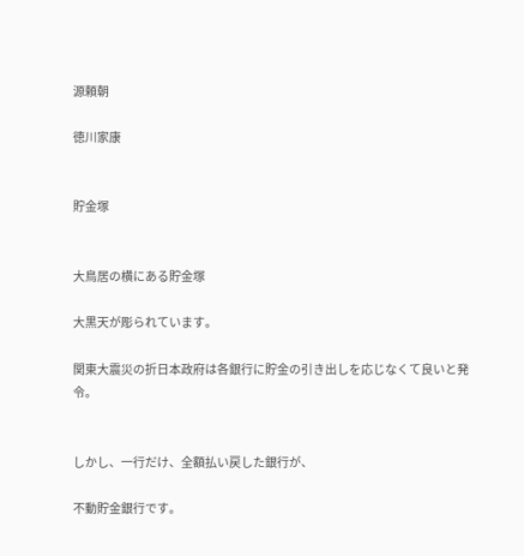源頼朝

徳川家康


貯金塚


大鳥居の横にある貯金塚

大黒天が彫られています。

関東大震災の折日本政府は各銀行に貯金の引き出しを応じなくて良いと発令。


しかし、一行だけ、全額払い戻した銀行が、

不動貯金銀行です。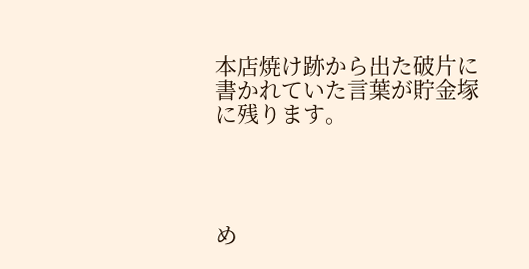本店焼け跡から出た破片に書かれていた言葉が貯金塚に残ります。




め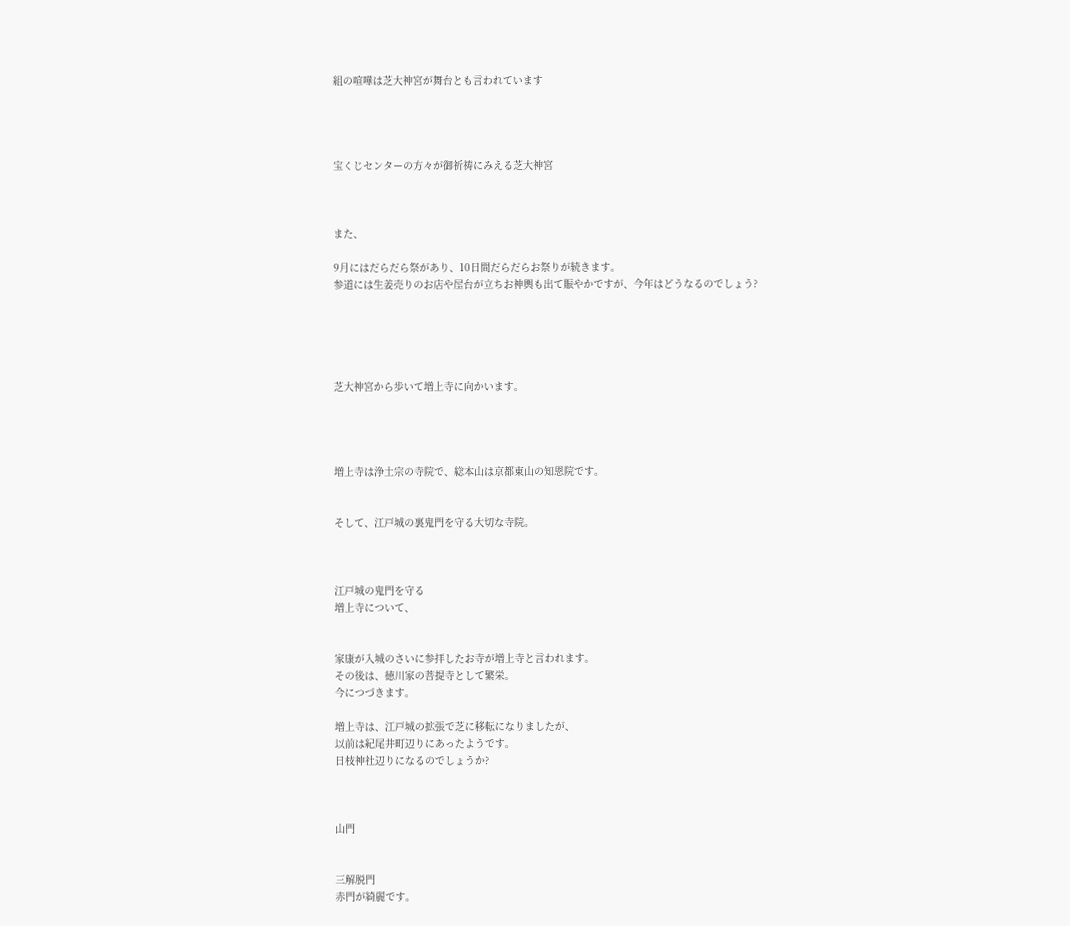組の喧嘩は芝大神宮が舞台とも言われています




宝くじセンターの方々が御祈祷にみえる芝大神宮



また、

9月にはだらだら祭があり、10日間だらだらお祭りが続きます。
参道には生姜売りのお店や屋台が立ちお神輿も出て賑やかですが、今年はどうなるのでしょう?





芝大神宮から歩いて増上寺に向かいます。




増上寺は浄土宗の寺院で、総本山は京都東山の知恩院です。


そして、江戸城の裏鬼門を守る大切な寺院。



江戸城の鬼門を守る
増上寺について、


家康が入城のさいに参拝したお寺が増上寺と言われます。
その後は、徳川家の菩提寺として繁栄。
今につづきます。

増上寺は、江戸城の拡張で芝に移転になりましたが、
以前は紀尾井町辺りにあったようです。
日枝神社辺りになるのでしょうか?



山門


三解脱門
赤門が綺麗です。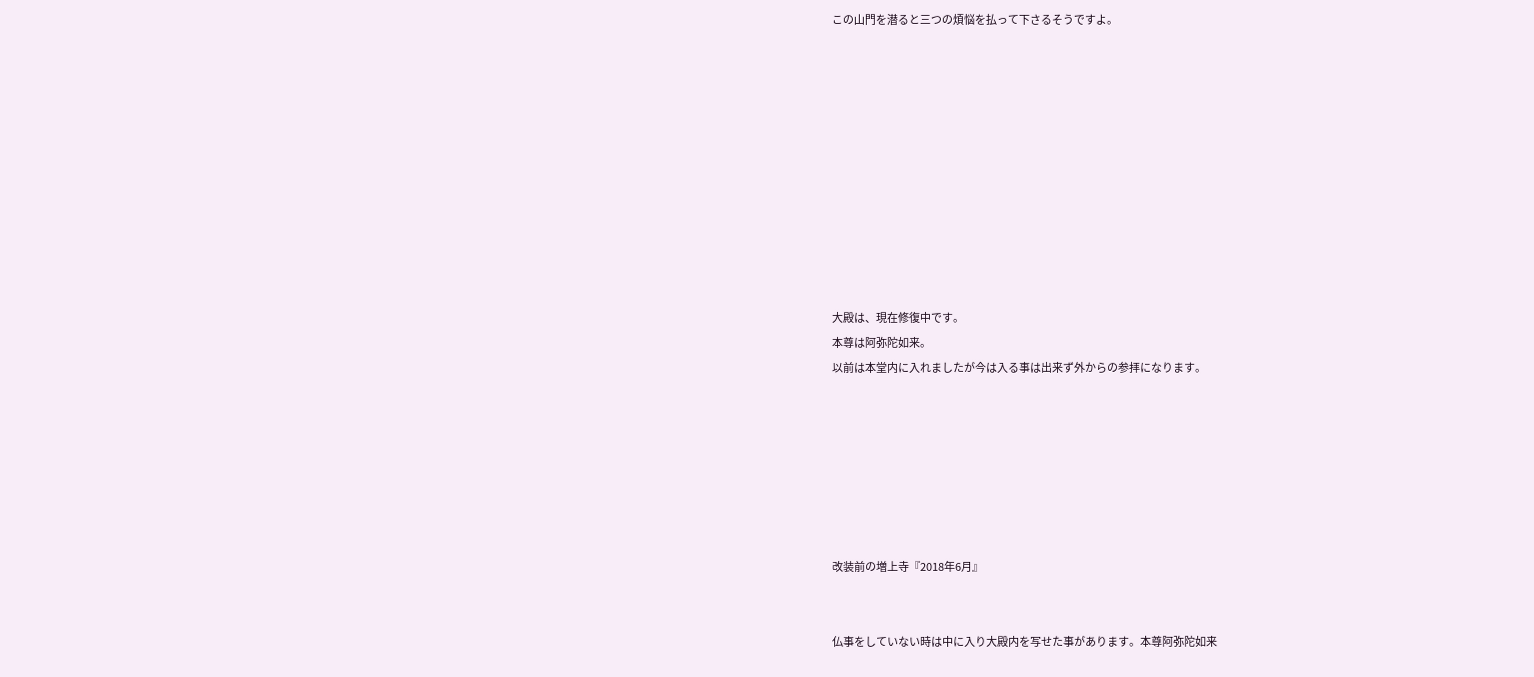この山門を潜ると三つの煩悩を払って下さるそうですよ。











大殿は、現在修復中です。
本尊は阿弥陀如来。
以前は本堂内に入れましたが今は入る事は出来ず外からの参拝になります。







改装前の増上寺『2018年6月』


仏事をしていない時は中に入り大殿内を写せた事があります。本尊阿弥陀如来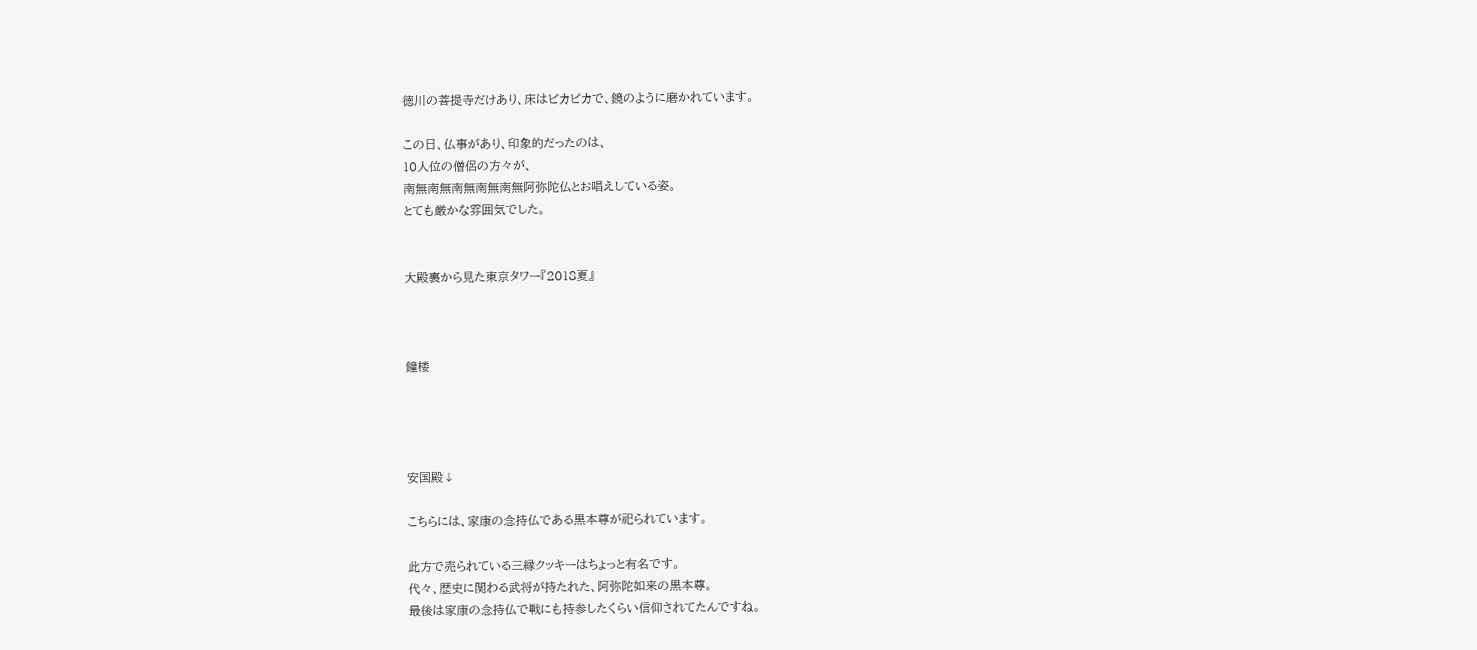徳川の菩提寺だけあり、床はピカピカで、鏡のように磨かれています。

この日、仏事があり、印象的だったのは、
10人位の僧侶の方々が、
南無南無南無南無南無阿弥陀仏とお唱えしている姿。
とても厳かな雰囲気でした。


大殿裏から見た東京タワー『2018夏』



鐘楼




安国殿↓

こちらには、家康の念持仏である黒本尊が祀られています。

此方で売られている三縁クッキーはちょっと有名です。
代々、歴史に関わる武将が持たれた、阿弥陀如来の黒本尊。
最後は家康の念持仏で戦にも持参したくらい信仰されてたんですね。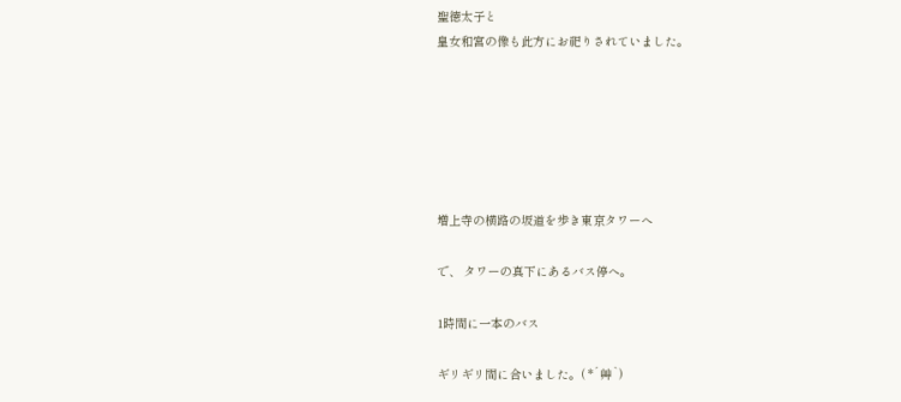聖徳太子と
皇女和宮の像も此方にお祀りされていました。






増上寺の横路の坂道を歩き東京タワーへ

で、 タワーの真下にあるバス停へ。

1時間に一本のバス

ギリギリ間に合いました。( *´艸`)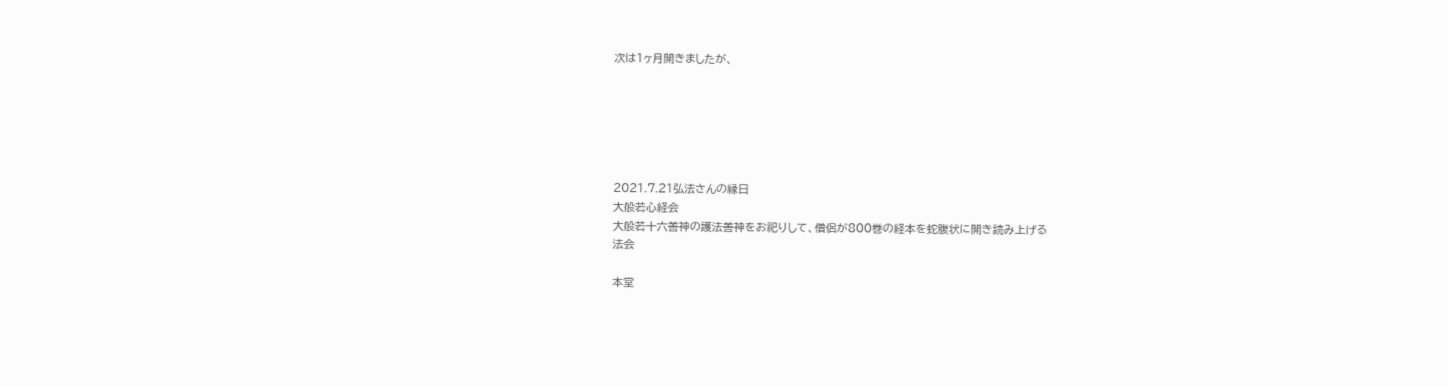次は1ヶ月開きましたが、






2021.7.21弘法さんの縁日
大般若心経会
大般若十六善神の護法善神をお祀りして、僧侶が800巻の経本を蛇腹状に開き読み上げる
法会

本堂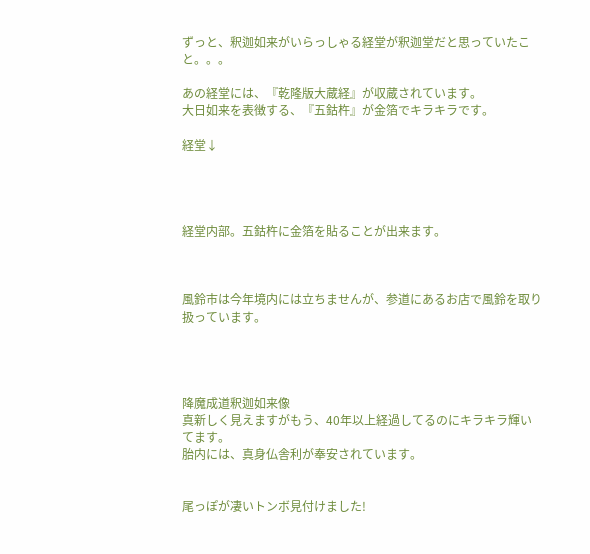ずっと、釈迦如来がいらっしゃる経堂が釈迦堂だと思っていたこと。。。

あの経堂には、『乾隆版大蔵経』が収蔵されています。
大日如来を表徴する、『五鈷杵』が金箔でキラキラです。

経堂↓




経堂内部。五鈷杵に金箔を貼ることが出来ます。



風鈴市は今年境内には立ちませんが、参道にあるお店で風鈴を取り扱っています。




降魔成道釈迦如来像
真新しく見えますがもう、40年以上経過してるのにキラキラ輝いてます。
胎内には、真身仏舎利が奉安されています。


尾っぽが凄いトンボ見付けました!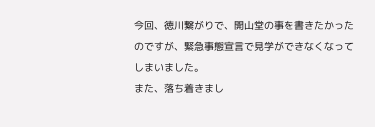今回、徳川繋がりで、開山堂の事を書きたかったのですが、緊急事態宣言で見学ができなくなってしまいました。
また、落ち着きまし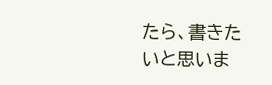たら、書きたいと思いま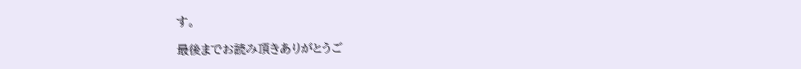す。

最後までお読み頂きありがとうご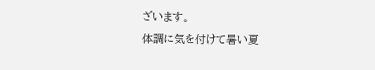ざいます。
体調に気を付けて暑い夏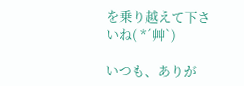を乗り越えて下さいね( *´艸`)

いつも、ありが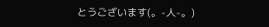とうございます(。-人-。)